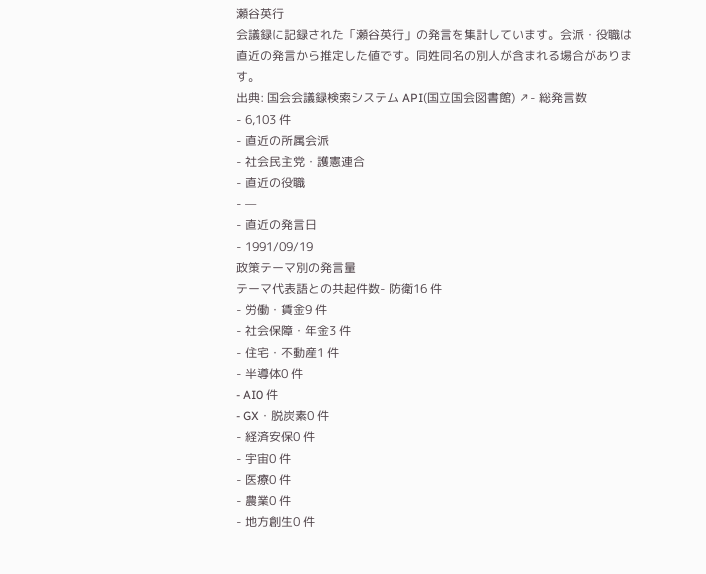瀬谷英行
会議録に記録された「瀬谷英行」の発言を集計しています。会派・役職は直近の発言から推定した値です。同姓同名の別人が含まれる場合があります。
出典: 国会会議録検索システム API(国立国会図書館) ↗- 総発言数
- 6,103 件
- 直近の所属会派
- 社会民主党・護憲連合
- 直近の役職
- —
- 直近の発言日
- 1991/09/19
政策テーマ別の発言量
テーマ代表語との共起件数- 防衛16 件
- 労働・賃金9 件
- 社会保障・年金3 件
- 住宅・不動産1 件
- 半導体0 件
- AI0 件
- GX・脱炭素0 件
- 経済安保0 件
- 宇宙0 件
- 医療0 件
- 農業0 件
- 地方創生0 件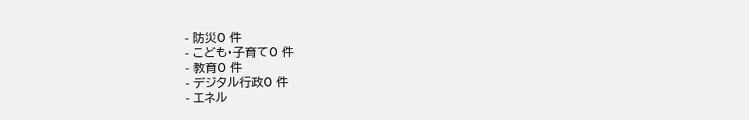- 防災0 件
- こども・子育て0 件
- 教育0 件
- デジタル行政0 件
- エネル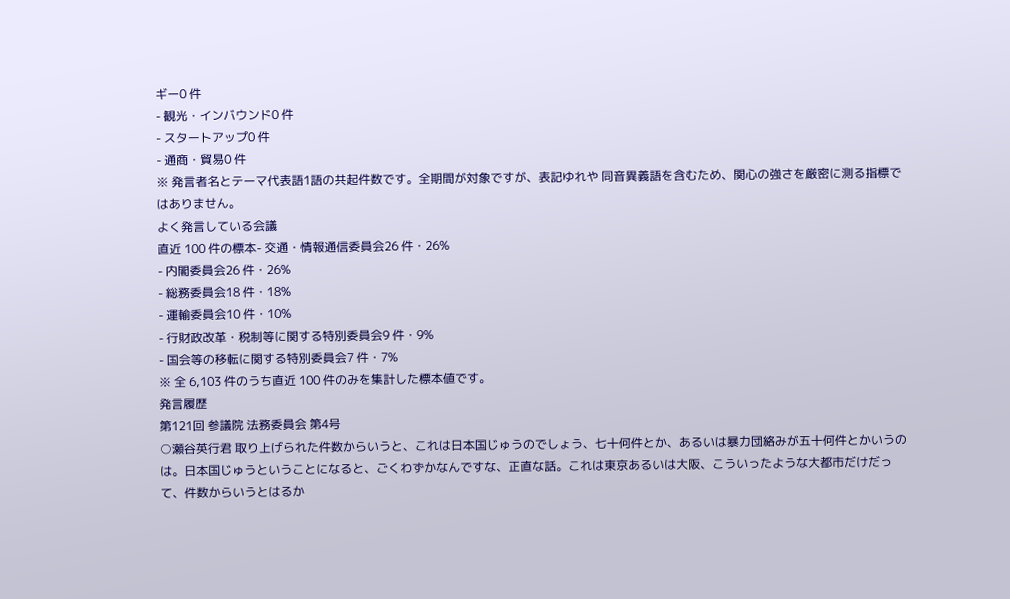ギー0 件
- 観光・インバウンド0 件
- スタートアップ0 件
- 通商・貿易0 件
※ 発言者名とテーマ代表語1語の共起件数です。全期間が対象ですが、表記ゆれや 同音異義語を含むため、関心の強さを厳密に測る指標ではありません。
よく発言している会議
直近 100 件の標本- 交通・情報通信委員会26 件・26%
- 内閣委員会26 件・26%
- 総務委員会18 件・18%
- 運輸委員会10 件・10%
- 行財政改革・税制等に関する特別委員会9 件・9%
- 国会等の移転に関する特別委員会7 件・7%
※ 全 6,103 件のうち直近 100 件のみを集計した標本値です。
発言履歴
第121回 参議院 法務委員会 第4号
○瀬谷英行君 取り上げられた件数からいうと、これは日本国じゅうのでしょう、七十何件とか、あるいは暴力団絡みが五十何件とかいうのは。日本国じゅうということになると、ごくわずかなんですな、正直な話。これは東京あるいは大阪、こういったような大都市だけだって、件数からいうとはるか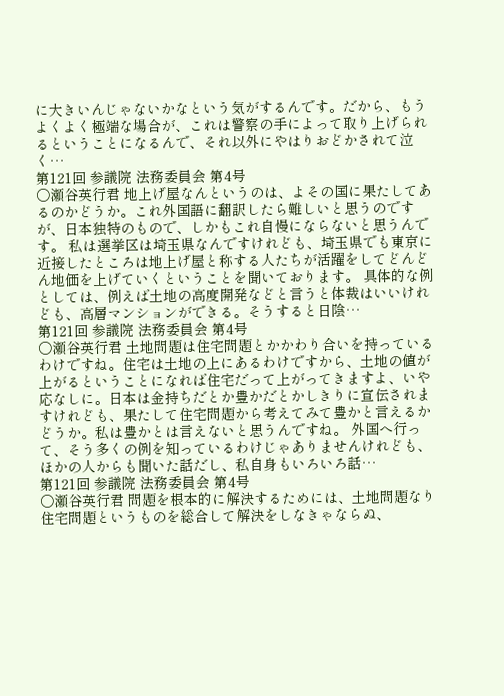に大きいんじゃないかなという気がするんです。だから、もうよくよく極端な場合が、これは警察の手によって取り上げられるということになるんで、それ以外にやはりおどかされて泣く…
第121回 参議院 法務委員会 第4号
○瀬谷英行君 地上げ屋なんというのは、よその国に果たしてあるのかどうか。これ外国語に翻訳したら難しいと思うのですが、日本独特のもので、しかもこれ自慢にならないと思うんです。 私は選挙区は埼玉県なんですけれども、埼玉県でも東京に近接したところは地上げ屋と称する人たちが活躍をしてどんどん地価を上げていくということを聞いております。 具体的な例としては、例えば土地の高度開発などと言うと体裁はいいけれども、高層マンションができる。そうすると日陰…
第121回 参議院 法務委員会 第4号
○瀬谷英行君 土地問題は住宅問題とかかわり合いを持っているわけですね。住宅は土地の上にあるわけですから、土地の値が上がるということになれば住宅だって上がってきますよ、いや応なしに。日本は金持ちだとか豊かだとかしきりに宣伝されますけれども、果たして住宅問題から考えてみて豊かと言えるかどうか。私は豊かとは言えないと思うんですね。 外国へ行って、そう多くの例を知っているわけじゃありませんけれども、ほかの人からも聞いた話だし、私自身もいろいろ話…
第121回 参議院 法務委員会 第4号
○瀬谷英行君 問題を根本的に解決するためには、土地問題なり住宅問題というものを総合して解決をしなきゃならぬ、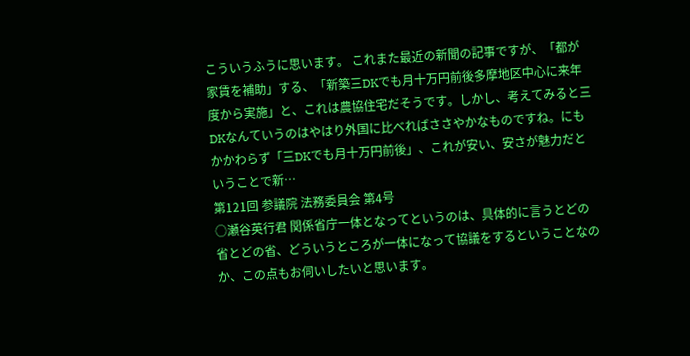こういうふうに思います。 これまた最近の新聞の記事ですが、「都が家賃を補助」する、「新築三DKでも月十万円前後多摩地区中心に来年度から実施」と、これは農協住宅だそうです。しかし、考えてみると三DKなんていうのはやはり外国に比べればささやかなものですね。にもかかわらず「三DKでも月十万円前後」、これが安い、安さが魅力だということで新…
第121回 参議院 法務委員会 第4号
○瀬谷英行君 関係省庁一体となってというのは、具体的に言うとどの省とどの省、どういうところが一体になって協議をするということなのか、この点もお伺いしたいと思います。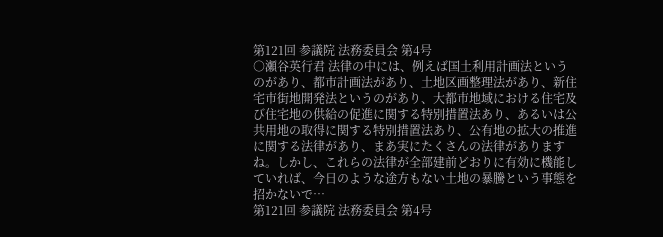第121回 参議院 法務委員会 第4号
○瀬谷英行君 法律の中には、例えば国土利用計画法というのがあり、都市計画法があり、土地区画整理法があり、新住宅市街地開発法というのがあり、大都市地域における住宅及び住宅地の供給の促進に関する特別措置法あり、あるいは公共用地の取得に関する特別措置法あり、公有地の拡大の推進に関する法律があり、まあ実にたくさんの法律がありますね。しかし、これらの法律が全部建前どおりに有効に機能していれば、今日のような途方もない土地の暴騰という事態を招かないで…
第121回 参議院 法務委員会 第4号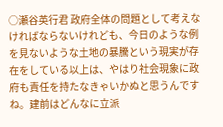○瀬谷英行君 政府全体の問題として考えなければならないけれども、今日のような例を見ないような土地の暴騰という現実が存在をしている以上は、やはり社会現象に政府も責任を持たなきゃいかぬと思うんですね。建前はどんなに立派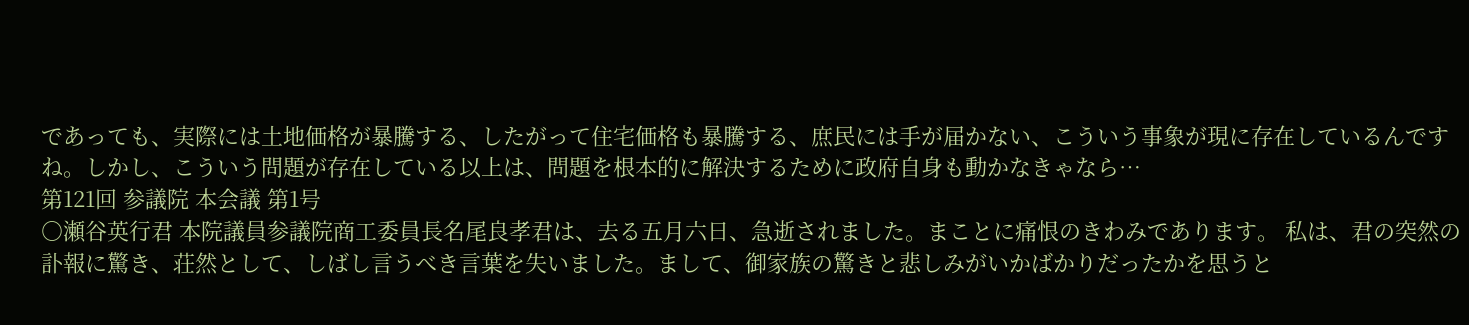であっても、実際には土地価格が暴騰する、したがって住宅価格も暴騰する、庶民には手が届かない、こういう事象が現に存在しているんですね。しかし、こういう問題が存在している以上は、問題を根本的に解決するために政府自身も動かなきゃなら…
第121回 参議院 本会議 第1号
○瀬谷英行君 本院議員参議院商工委員長名尾良孝君は、去る五月六日、急逝されました。まことに痛恨のきわみであります。 私は、君の突然の訃報に驚き、荘然として、しばし言うべき言葉を失いました。まして、御家族の驚きと悲しみがいかばかりだったかを思うと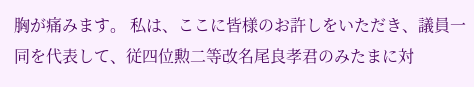胸が痛みます。 私は、ここに皆様のお許しをいただき、議員一同を代表して、従四位勲二等改名尾良孝君のみたまに対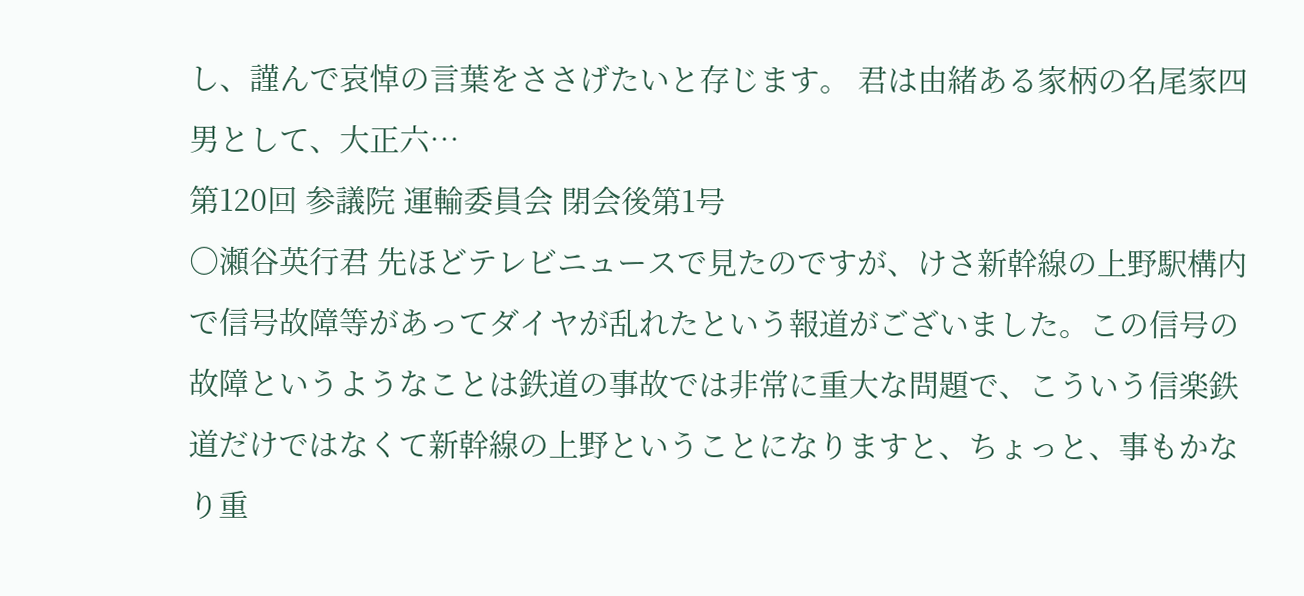し、謹んで哀悼の言葉をささげたいと存じます。 君は由緒ある家柄の名尾家四男として、大正六…
第120回 参議院 運輸委員会 閉会後第1号
○瀬谷英行君 先ほどテレビニュースで見たのですが、けさ新幹線の上野駅構内で信号故障等があってダイヤが乱れたという報道がございました。この信号の故障というようなことは鉄道の事故では非常に重大な問題で、こういう信楽鉄道だけではなくて新幹線の上野ということになりますと、ちょっと、事もかなり重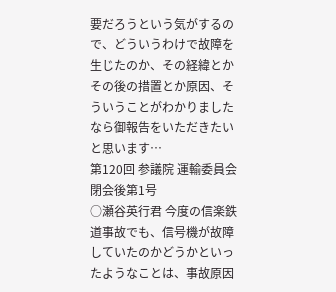要だろうという気がするので、どういうわけで故障を生じたのか、その経緯とかその後の措置とか原因、そういうことがわかりましたなら御報告をいただきたいと思います…
第120回 参議院 運輸委員会 閉会後第1号
○瀬谷英行君 今度の信楽鉄道事故でも、信号機が故障していたのかどうかといったようなことは、事故原因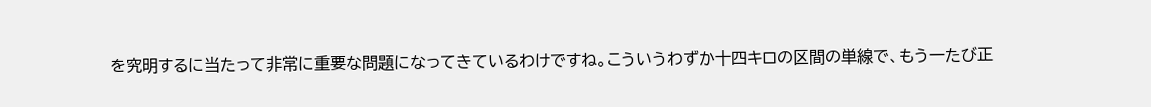を究明するに当たって非常に重要な問題になってきているわけですね。こういうわずか十四キロの区間の単線で、もう一たび正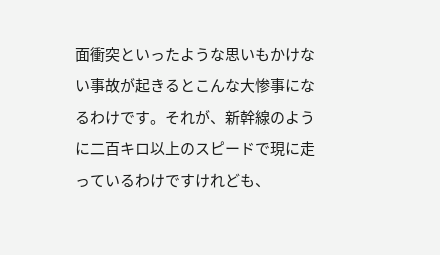面衝突といったような思いもかけない事故が起きるとこんな大惨事になるわけです。それが、新幹線のように二百キロ以上のスピードで現に走っているわけですけれども、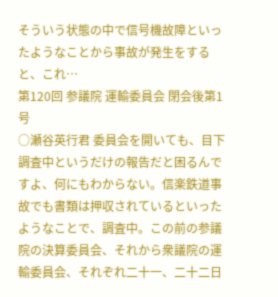そういう状態の中で信号機故障といったようなことから事故が発生をすると、これ…
第120回 参議院 運輸委員会 閉会後第1号
○瀬谷英行君 委員会を開いても、目下調査中というだけの報告だと困るんですよ、何にもわからない。信楽鉄道事故でも書類は押収されているといったようなことで、調査中。この前の参議院の決算委員会、それから衆議院の運輸委員会、それぞれ二十一、二十二日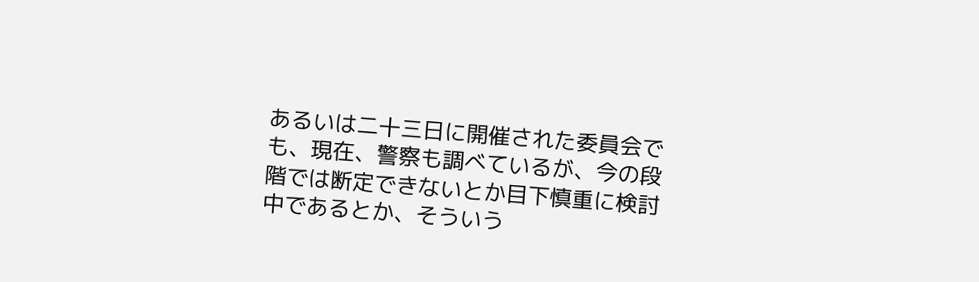あるいは二十三日に開催された委員会でも、現在、警察も調べているが、今の段階では断定できないとか目下慎重に検討中であるとか、そういう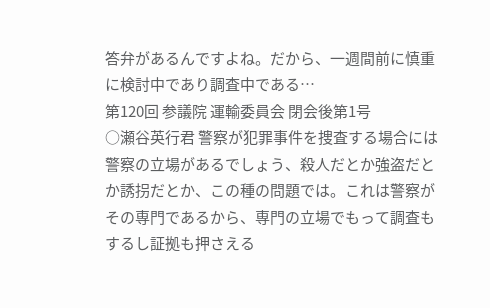答弁があるんですよね。だから、一週間前に慎重に検討中であり調査中である…
第120回 参議院 運輸委員会 閉会後第1号
○瀬谷英行君 警察が犯罪事件を捜査する場合には警察の立場があるでしょう、殺人だとか強盗だとか誘拐だとか、この種の問題では。これは警察がその専門であるから、専門の立場でもって調査もするし証拠も押さえる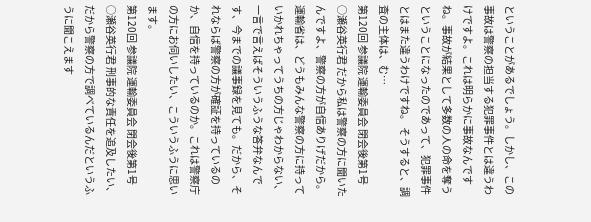ということがあるでしょう。しかし、この事故は警察の担当する犯罪事件とは違うわけですよ。これは明らかに事故なんですね。事故が結果として多数の人の命を奪うということになったのであって、犯罪事件とはまた違うわけですね。 そうすると、調査の主体は、む…
第120回 参議院 運輸委員会 閉会後第1号
○瀬谷英行君 だから私は警察の方に聞いたんですよ、警察の方が自信ありげだから。運輸省は、どうもみんな警察の方に持っていかれちゃってうちの方じゃわからない、一言で言えばそういうふうな答弁なんです、今までの議事録を見ても。だから、それならば警察の方が確証を持っているのか、自信を持っているのか。これは警察庁の方にお伺いしたい、こういうふうに思います。
第120回 参議院 運輸委員会 閉会後第1号
○瀬谷英行君 刑事的な責任を追及したい、だから警察の方で調べているんだというふうに聞こえます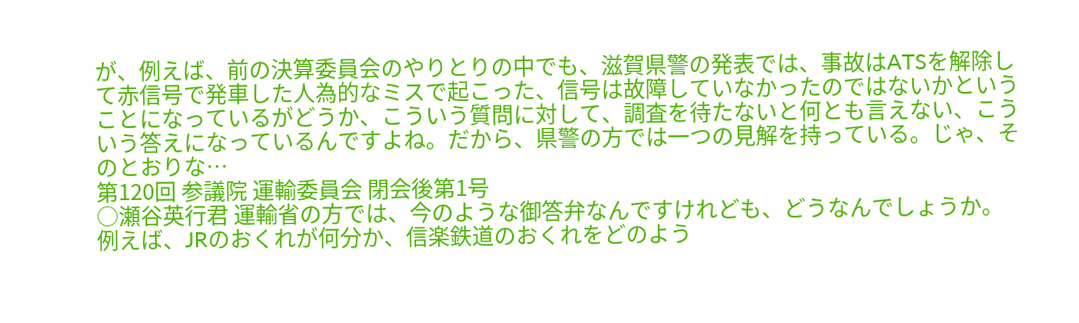が、例えば、前の決算委員会のやりとりの中でも、滋賀県警の発表では、事故はATSを解除して赤信号で発車した人為的なミスで起こった、信号は故障していなかったのではないかということになっているがどうか、こういう質問に対して、調査を待たないと何とも言えない、こういう答えになっているんですよね。だから、県警の方では一つの見解を持っている。じゃ、そのとおりな…
第120回 参議院 運輸委員会 閉会後第1号
○瀬谷英行君 運輸省の方では、今のような御答弁なんですけれども、どうなんでしょうか。 例えば、JRのおくれが何分か、信楽鉄道のおくれをどのよう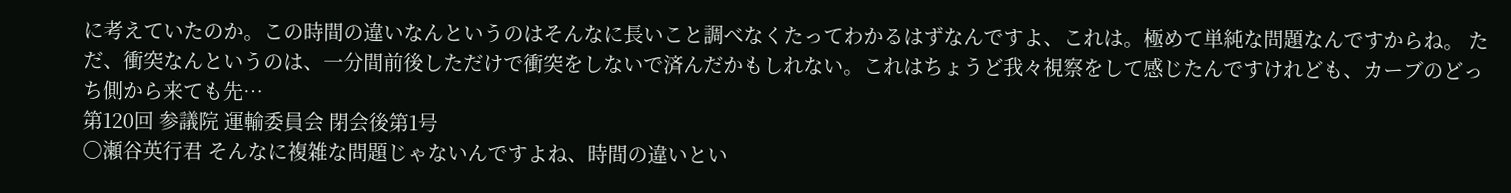に考えていたのか。この時間の違いなんというのはそんなに長いこと調べなくたってわかるはずなんですよ、これは。極めて単純な問題なんですからね。 ただ、衝突なんというのは、一分間前後しただけで衝突をしないで済んだかもしれない。これはちょうど我々視察をして感じたんですけれども、カーブのどっち側から来ても先…
第120回 参議院 運輸委員会 閉会後第1号
○瀬谷英行君 そんなに複雑な問題じゃないんですよね、時間の違いとい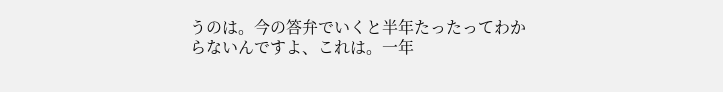うのは。今の答弁でいくと半年たったってわからないんですよ、これは。一年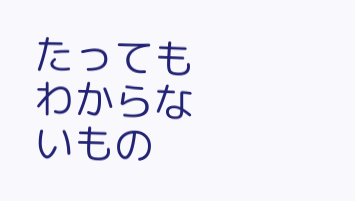たってもわからないもの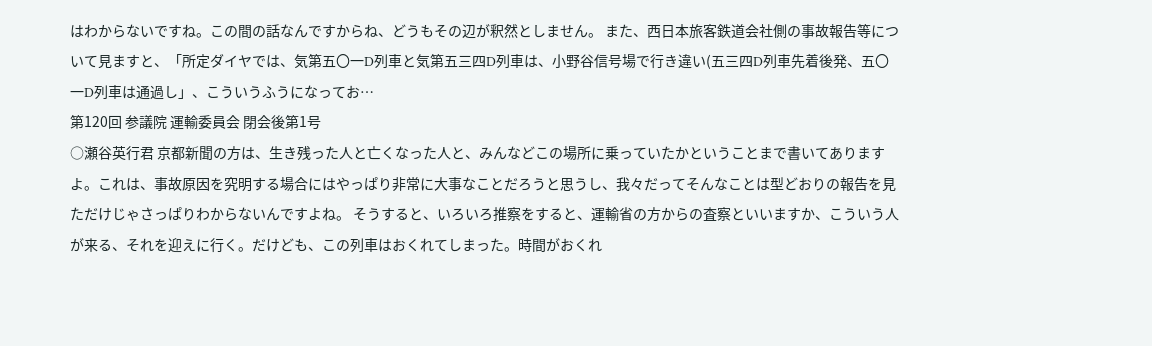はわからないですね。この間の話なんですからね、どうもその辺が釈然としません。 また、西日本旅客鉄道会社側の事故報告等について見ますと、「所定ダイヤでは、気第五〇一D列車と気第五三四D列車は、小野谷信号場で行き違い(五三四D列車先着後発、五〇一D列車は通過し」、こういうふうになってお…
第120回 参議院 運輸委員会 閉会後第1号
○瀬谷英行君 京都新聞の方は、生き残った人と亡くなった人と、みんなどこの場所に乗っていたかということまで書いてありますよ。これは、事故原因を究明する場合にはやっぱり非常に大事なことだろうと思うし、我々だってそんなことは型どおりの報告を見ただけじゃさっぱりわからないんですよね。 そうすると、いろいろ推察をすると、運輸省の方からの査察といいますか、こういう人が来る、それを迎えに行く。だけども、この列車はおくれてしまった。時間がおくれ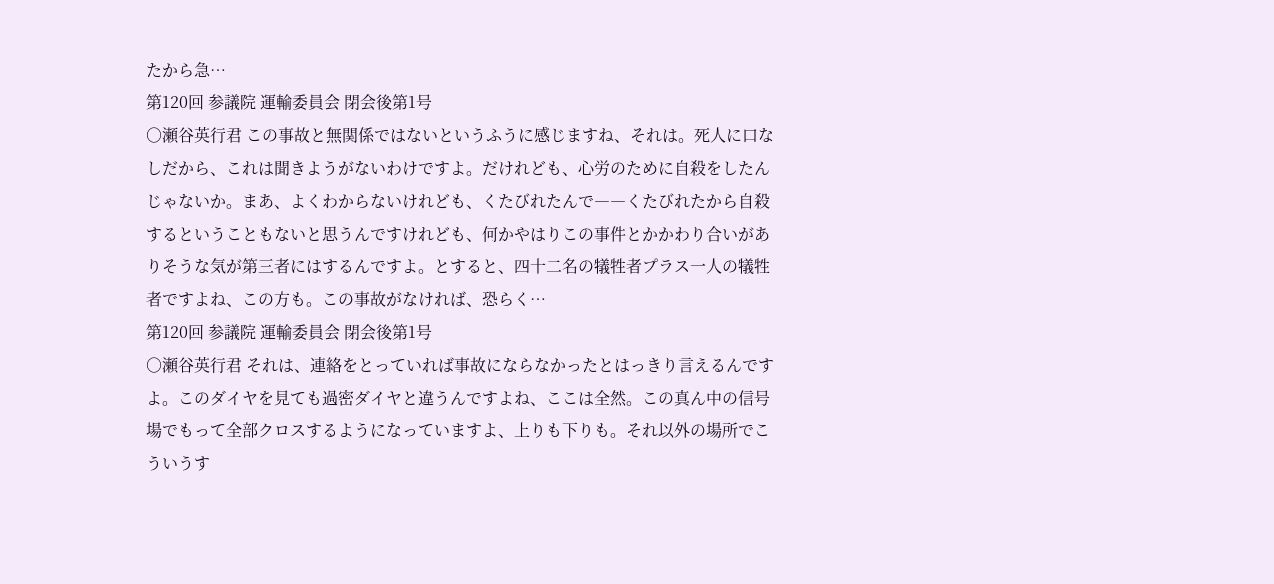たから急…
第120回 参議院 運輸委員会 閉会後第1号
○瀬谷英行君 この事故と無関係ではないというふうに感じますね、それは。死人に口なしだから、これは聞きようがないわけですよ。だけれども、心労のために自殺をしたんじゃないか。まあ、よくわからないけれども、くたびれたんで――くたびれたから自殺するということもないと思うんですけれども、何かやはりこの事件とかかわり合いがありそうな気が第三者にはするんですよ。とすると、四十二名の犠牲者プラス一人の犠牲者ですよね、この方も。この事故がなければ、恐らく…
第120回 参議院 運輸委員会 閉会後第1号
○瀬谷英行君 それは、連絡をとっていれば事故にならなかったとはっきり言えるんですよ。このダイヤを見ても過密ダイヤと違うんですよね、ここは全然。この真ん中の信号場でもって全部クロスするようになっていますよ、上りも下りも。それ以外の場所でこういうす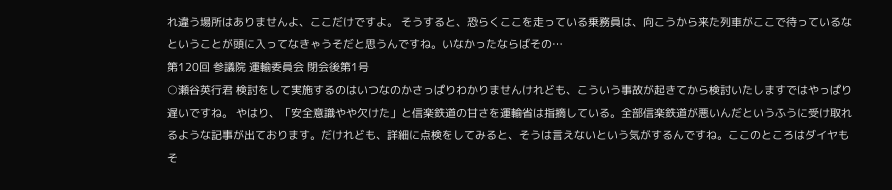れ違う場所はありませんよ、ここだけですよ。 そうすると、恐らくここを走っている乗務員は、向こうから来た列車がここで待っているなということが頭に入ってなきゃうそだと思うんですね。いなかったならばその…
第120回 参議院 運輸委員会 閉会後第1号
○瀬谷英行君 検討をして実施するのはいつなのかさっぱりわかりませんけれども、こういう事故が起きてから検討いたしますではやっぱり遅いですね。 やはり、「安全意識やや欠けた」と信楽鉄道の甘さを運輸省は指摘している。全部信楽鉄道が悪いんだというふうに受け取れるような記事が出ております。だけれども、詳細に点検をしてみると、そうは言えないという気がするんですね。ここのところはダイヤもそ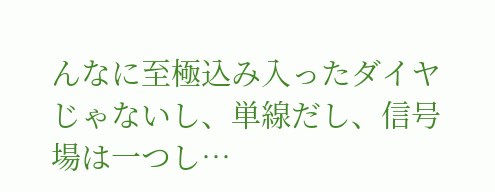んなに至極込み入ったダイヤじゃないし、単線だし、信号場は一つし…